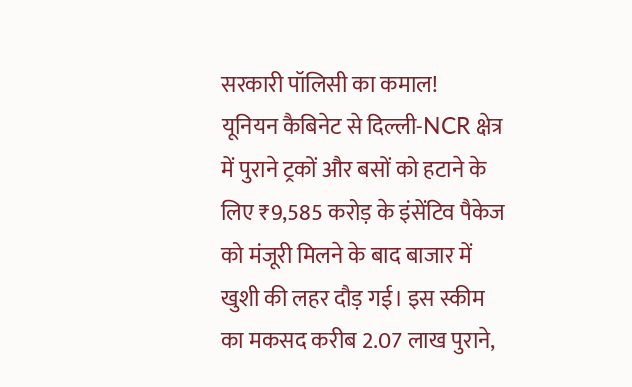सरकारी पॉलिसी का कमाल!
यूनियन कैबिनेट से दिल्ली-NCR क्षेत्र में पुराने ट्रकों और बसों को हटाने के लिए ₹9,585 करोड़ के इंसेंटिव पैकेज को मंजूरी मिलने के बाद बाजार में खुशी की लहर दौड़ गई। इस स्कीम का मकसद करीब 2.07 लाख पुराने,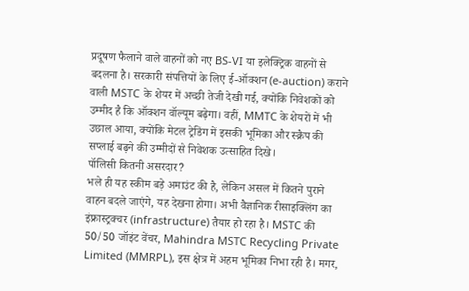प्रदूषण फैलाने वाले वाहनों को नए BS-VI या इलेक्ट्रिक वाहनों से बदलना है। सरकारी संपत्तियों के लिए ई-ऑक्शन (e-auction) कराने वाली MSTC के शेयर में अच्छी तेजी देखी गई, क्योंकि निवेशकों को उम्मीद है कि ऑक्शन वॉल्यूम बढ़ेगा। वहीं, MMTC के शेयरों में भी उछाल आया, क्योंकि मेटल ट्रेडिंग में इसकी भूमिका और स्क्रैप की सप्लाई बढ़ने की उम्मीदों से निवेशक उत्साहित दिखे।
पॉलिसी कितनी असरदार?
भले ही यह स्कीम बड़े अमाउंट की है, लेकिन असल में कितने पुराने वाहन बदले जाएंगे, यह देखना होगा। अभी वैज्ञानिक रीसाइक्लिंग का इंफ्रास्ट्रक्चर (infrastructure) तैयार हो रहा है। MSTC की 50/50 जॉइंट वेंचर, Mahindra MSTC Recycling Private Limited (MMRPL), इस क्षेत्र में अहम भूमिका निभा रही है। मगर,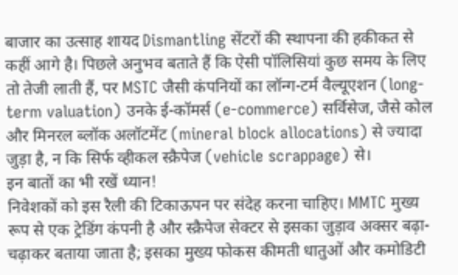बाजार का उत्साह शायद Dismantling सेंटरों की स्थापना की हकीकत से कहीं आगे है। पिछले अनुभव बताते हैं कि ऐसी पॉलिसियां कुछ समय के लिए तो तेजी लाती हैं, पर MSTC जैसी कंपनियों का लॉन्ग-टर्म वैल्यूएशन (long-term valuation) उनके ई-कॉमर्स (e-commerce) सर्विसेज, जैसे कोल और मिनरल ब्लॉक अलॉटमेंट (mineral block allocations) से ज्यादा जुड़ा है, न कि सिर्फ व्हीकल स्क्रैपेज (vehicle scrappage) से।
इन बातों का भी रखें ध्यान!
निवेशकों को इस रैली की टिकाऊपन पर संदेह करना चाहिए। MMTC मुख्य रूप से एक ट्रेडिंग कंपनी है और स्क्रैपेज सेक्टर से इसका जुड़ाव अक्सर बढ़ा-चढ़ाकर बताया जाता है; इसका मुख्य फोकस कीमती धातुओं और कमोडिटी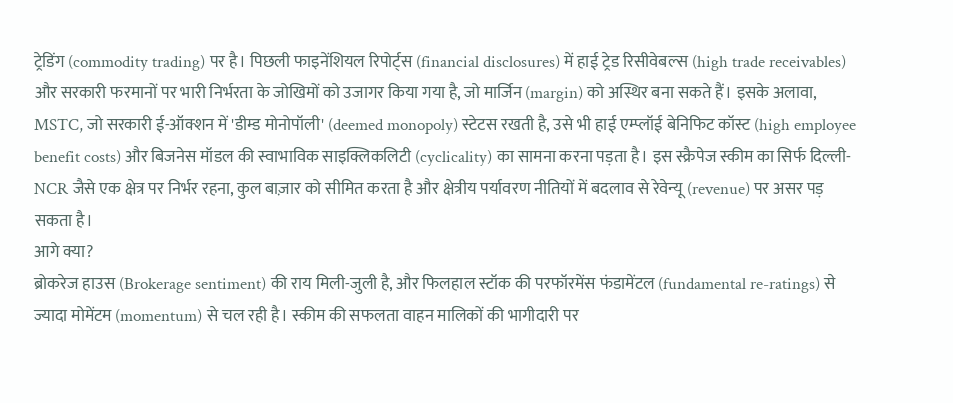ट्रेडिंग (commodity trading) पर है। पिछली फाइनेंशियल रिपोर्ट्स (financial disclosures) में हाई ट्रेड रिसीवेबल्स (high trade receivables) और सरकारी फरमानों पर भारी निर्भरता के जोखिमों को उजागर किया गया है, जो मार्जिन (margin) को अस्थिर बना सकते हैं। इसके अलावा, MSTC, जो सरकारी ई-ऑक्शन में 'डीम्ड मोनोपॉली' (deemed monopoly) स्टेटस रखती है, उसे भी हाई एम्प्लॉई बेनिफिट कॉस्ट (high employee benefit costs) और बिजनेस मॉडल की स्वाभाविक साइक्लिकलिटी (cyclicality) का सामना करना पड़ता है। इस स्क्रैपेज स्कीम का सिर्फ दिल्ली-NCR जैसे एक क्षेत्र पर निर्भर रहना, कुल बाज़ार को सीमित करता है और क्षेत्रीय पर्यावरण नीतियों में बदलाव से रेवेन्यू (revenue) पर असर पड़ सकता है।
आगे क्या?
ब्रोकरेज हाउस (Brokerage sentiment) की राय मिली-जुली है, और फिलहाल स्टॉक की परफॉरमेंस फंडामेंटल (fundamental re-ratings) से ज्यादा मोमेंटम (momentum) से चल रही है। स्कीम की सफलता वाहन मालिकों की भागीदारी पर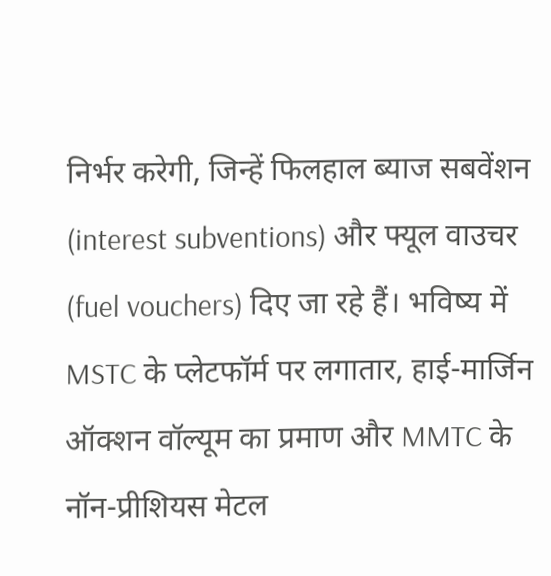निर्भर करेगी, जिन्हें फिलहाल ब्याज सबवेंशन (interest subventions) और फ्यूल वाउचर (fuel vouchers) दिए जा रहे हैं। भविष्य में MSTC के प्लेटफॉर्म पर लगातार, हाई-मार्जिन ऑक्शन वॉल्यूम का प्रमाण और MMTC के नॉन-प्रीशियस मेटल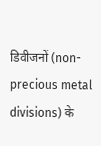डिवीजनों (non-precious metal divisions) के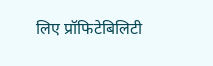लिए प्रॉफिटेबिलिटी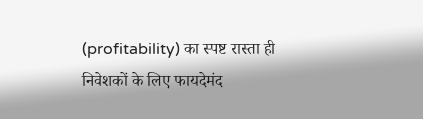(profitability) का स्पष्ट रास्ता ही निवेशकों के लिए फायदेमंद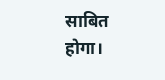साबित होगा।